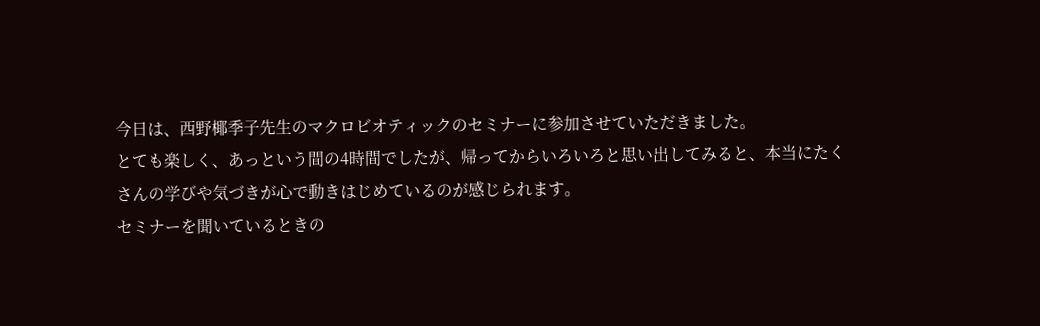今日は、西野椰季子先生のマクロビオティックのセミナーに参加させていただきました。
とても楽しく、あっという間の4時間でしたが、帰ってからいろいろと思い出してみると、本当にたくさんの学びや気づきが心で動きはじめているのが感じられます。
セミナーを聞いているときの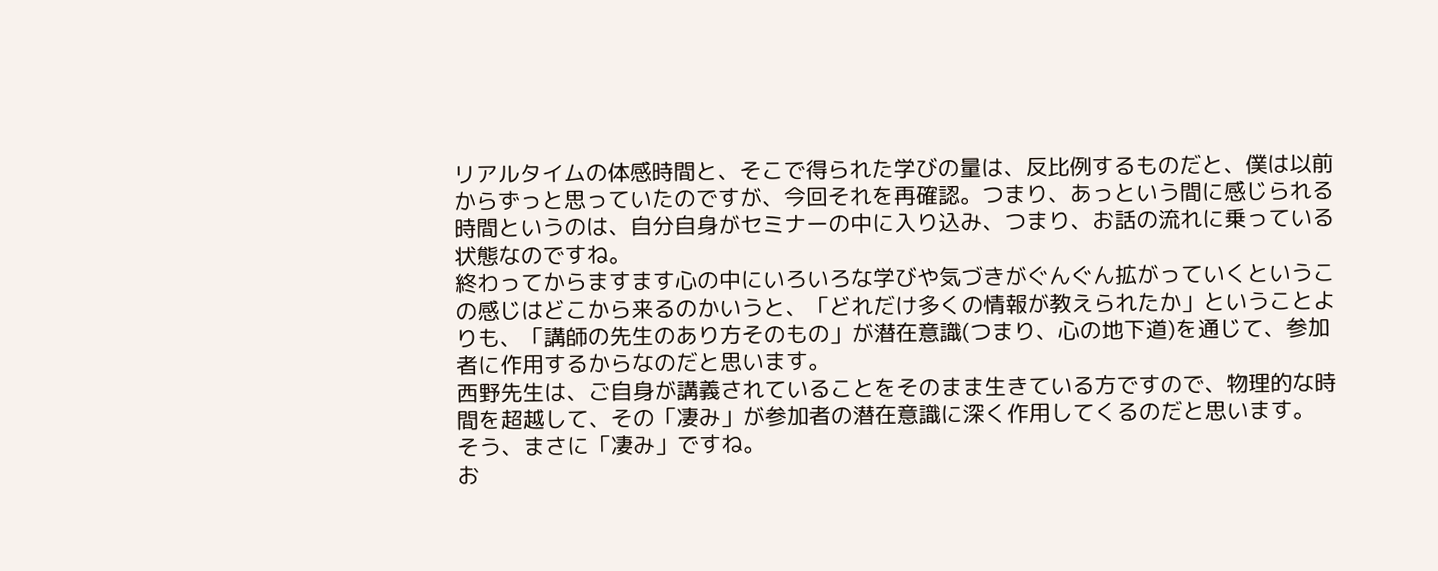リアルタイムの体感時間と、そこで得られた学びの量は、反比例するものだと、僕は以前からずっと思っていたのですが、今回それを再確認。つまり、あっという間に感じられる時間というのは、自分自身がセミナーの中に入り込み、つまり、お話の流れに乗っている状態なのですね。
終わってからますます心の中にいろいろな学びや気づきがぐんぐん拡がっていくというこの感じはどこから来るのかいうと、「どれだけ多くの情報が教えられたか」ということよりも、「講師の先生のあり方そのもの」が潜在意識(つまり、心の地下道)を通じて、参加者に作用するからなのだと思います。
西野先生は、ご自身が講義されていることをそのまま生きている方ですので、物理的な時間を超越して、その「凄み」が参加者の潜在意識に深く作用してくるのだと思います。
そう、まさに「凄み」ですね。
お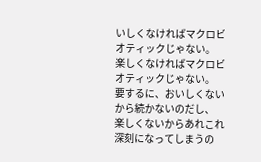いしくなければマクロビオティックじゃない。
楽しくなければマクロビオティックじゃない。
要するに、おいしくないから続かないのだし、
楽しくないからあれこれ深刻になってしまうの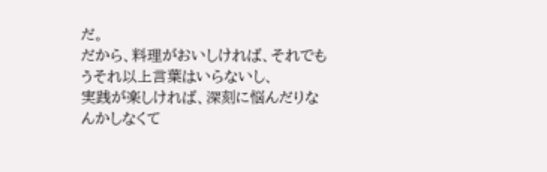だ。
だから、料理がおいしければ、それでもうそれ以上言葉はいらないし、
実践が楽しければ、深刻に悩んだりなんかしなくて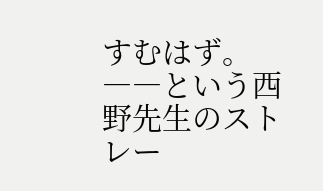すむはず。
――という西野先生のストレー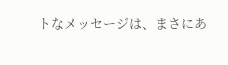トなメッセージは、まさにあ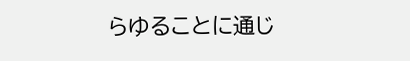らゆることに通じ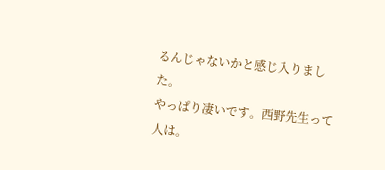るんじゃないかと感じ入りました。
やっぱり凄いです。西野先生って人は。